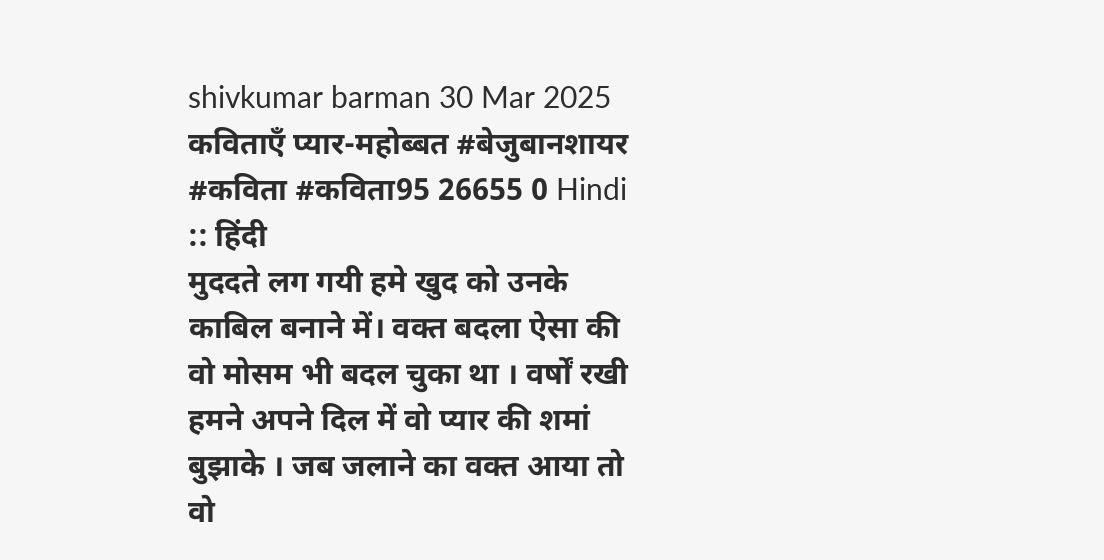shivkumar barman 30 Mar 2025 कविताएँ प्यार-महोब्बत #बेजुबानशायर #कविता #कविता95 26655 0 Hindi :: हिंदी
मुददते लग गयी हमे खुद को उनके काबिल बनाने में। वक्त बदला ऐसा की वो मोसम भी बदल चुका था । वर्षों रखी हमने अपने दिल में वो प्यार की शमां बुझाके । जब जलाने का वक्त आया तो वो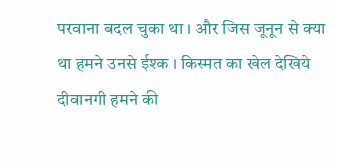परवाना बदल चुका था । और जिस जूनून से क्या था हमने उनसे ईश्क । किस्मत का खेल देखिये दीवानगी हमने की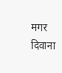मगर दिवाना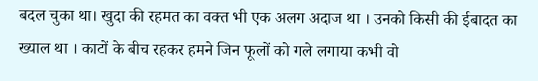बदल चुका था। खुदा की रहमत का वक्त भी एक अलग अदाज था । उनको किसी की ईबादत का ख्याल था । काटों के बीच रहकर हमने जिन फूलों को गले लगाया कभी वो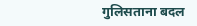गुलिसताना बदल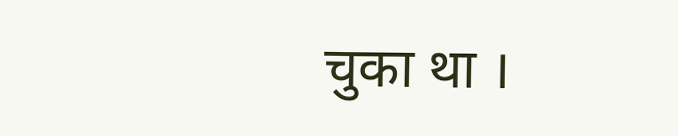चुका था ।